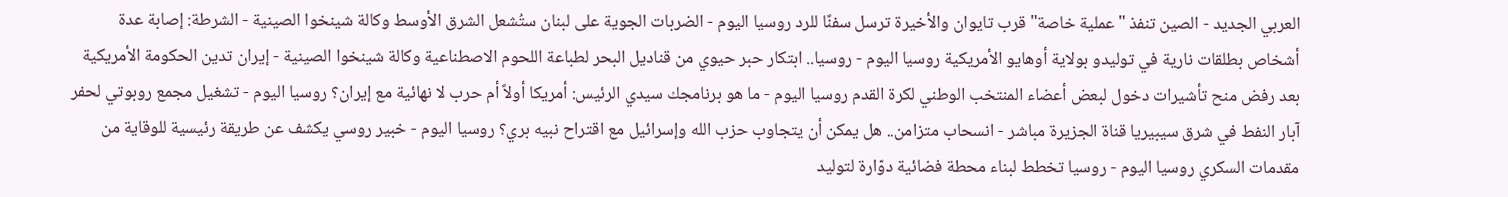العربي الجديد - الصين تنفذ "عملية خاصة" قرب تايوان والأخيرة ترسل سفنًا للرد روسيا اليوم - الضربات الجوية على لبنان ستُشعل الشرق الأوسط وكالة شينخوا الصينية - الشرطة: إصابة عدة أشخاص بطلقات نارية في توليدو بولاية أوهايو الأمريكية روسيا اليوم - روسيا.. ابتكار حبر حيوي من قناديل البحر لطباعة اللحوم الاصطناعية وكالة شينخوا الصينية - إيران تدين الحكومة الأمريكية بعد رفض منح تأشيرات دخول لبعض أعضاء المنتخب الوطني لكرة القدم روسيا اليوم - ما هو برنامجك سيدي الرئيس: أمريكا أولاً أم حرب لا نهائية مع إيران؟ روسيا اليوم - تشغيل مجمع روبوتي لحفر آبار النفط في شرق سيبيريا قناة الجزيرة مباشر - انسحاب متزامن.. هل يمكن أن يتجاوب حزب الله وإسرائيل مع اقتراح نبيه بري؟ روسيا اليوم - خبير روسي يكشف عن طريقة رئيسية للوقاية من مقدمات السكري روسيا اليوم - روسيا تخطط لبناء محطة فضائية دوّارة لتوليد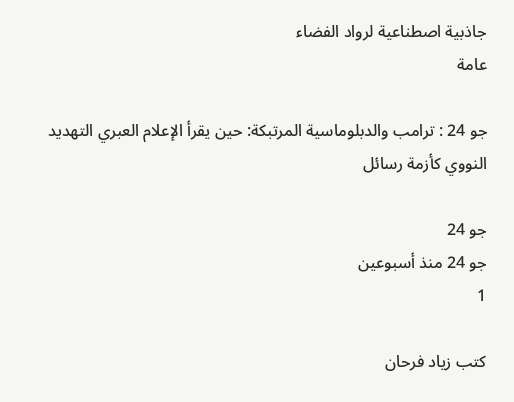جاذبية اصطناعية لرواد الفضاء
عامة

جو 24 : ترامب والدبلوماسية المرتبكة: حين يقرأ الإعلام العبري التهديد النووي كأزمة رسائل

جو 24
جو 24 منذ أسبوعين
1

كتب زياد فرحان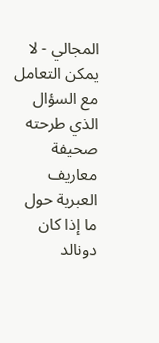المجالي - لا يمكن التعامل مع السؤال الذي طرحته صحيفة معاريف العبرية حول ما إذا كان دونالد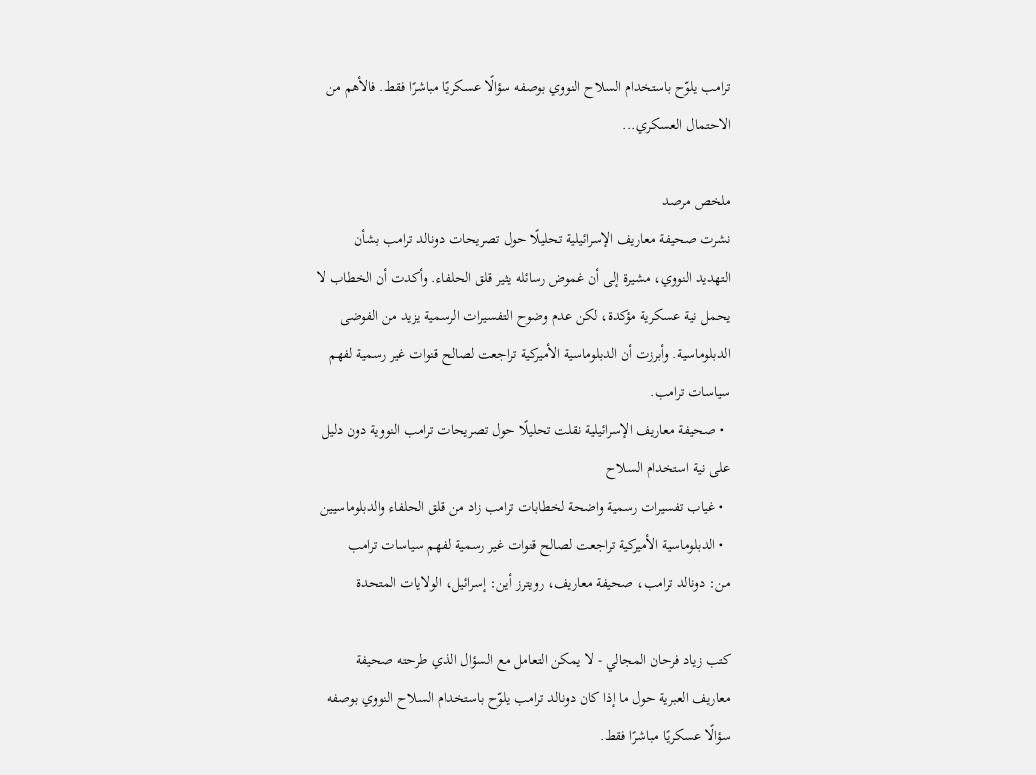ترامب يلوّح باستخدام السلاح النووي بوصفه سؤالًا عسكريًا مباشرًا فقط. فالأهم من الاحتمال العسكري...

ملخص مرصد
نشرت صحيفة معاريف الإسرائيلية تحليلًا حول تصريحات دونالد ترامب بشأن التهديد النووي، مشيرة إلى أن غموض رسائله يثير قلق الحلفاء. وأكدت أن الخطاب لا يحمل نية عسكرية مؤكدة، لكن عدم وضوح التفسيرات الرسمية يزيد من الفوضى الدبلوماسية. وأبرزت أن الدبلوماسية الأميركية تراجعت لصالح قنوات غير رسمية لفهم سياسات ترامب.
  • صحيفة معاريف الإسرائيلية نقلت تحليلًا حول تصريحات ترامب النووية دون دليل على نية استخدام السلاح
  • غياب تفسيرات رسمية واضحة لخطابات ترامب زاد من قلق الحلفاء والدبلوماسيين
  • الدبلوماسية الأميركية تراجعت لصالح قنوات غير رسمية لفهم سياسات ترامب
من: دونالد ترامب، صحيفة معاريف، رويترز أين: إسرائيل، الولايات المتحدة

كتب زياد فرحان المجالي - لا يمكن التعامل مع السؤال الذي طرحته صحيفة معاريف العبرية حول ما إذا كان دونالد ترامب يلوّح باستخدام السلاح النووي بوصفه سؤالًا عسكريًا مباشرًا فقط.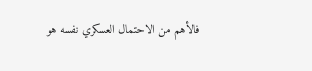فالأهم من الاحتمال العسكري نفسه هو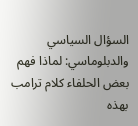السؤال السياسي والدبلوماسي: لماذا فهم بعض الحلفاء كلام ترامب بهذه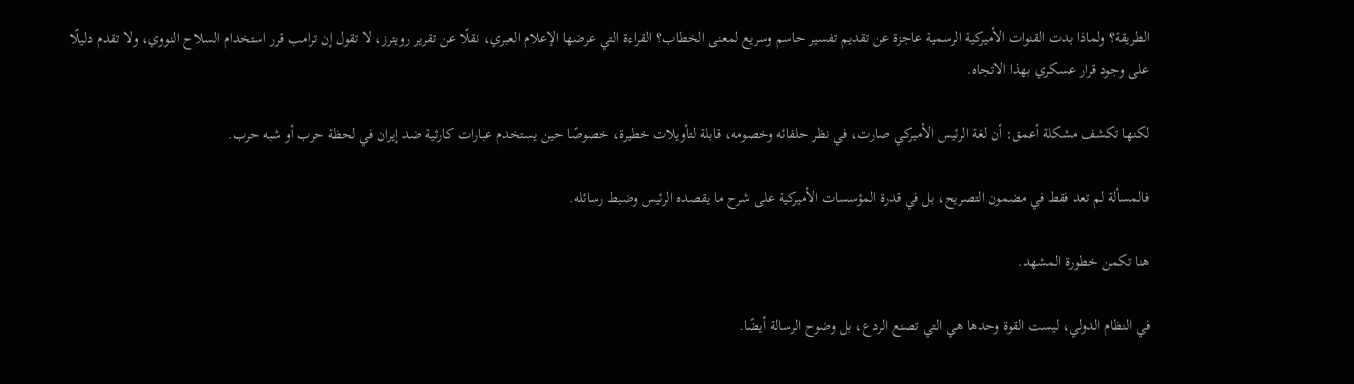الطريقة؟ ولماذا بدت القنوات الأميركية الرسمية عاجزة عن تقديم تفسير حاسم وسريع لمعنى الخطاب؟ القراءة التي عرضها الإعلام العبري، نقلًا عن تقرير رويترز، لا تقول إن ترامب قرر استخدام السلاح النووي، ولا تقدم دليلًا على وجود قرار عسكري بهذا الاتجاه.

لكنها تكشف مشكلة أعمق: أن لغة الرئيس الأميركي صارت، في نظر حلفائه وخصومه، قابلة لتأويلات خطيرة، خصوصًا حين يستخدم عبارات كارثية ضد إيران في لحظة حرب أو شبه حرب.

فالمسألة لم تعد فقط في مضمون التصريح، بل في قدرة المؤسسات الأميركية على شرح ما يقصده الرئيس وضبط رسائله.

هنا تكمن خطورة المشهد.

في النظام الدولي، ليست القوة وحدها هي التي تصنع الردع، بل وضوح الرسالة أيضًا.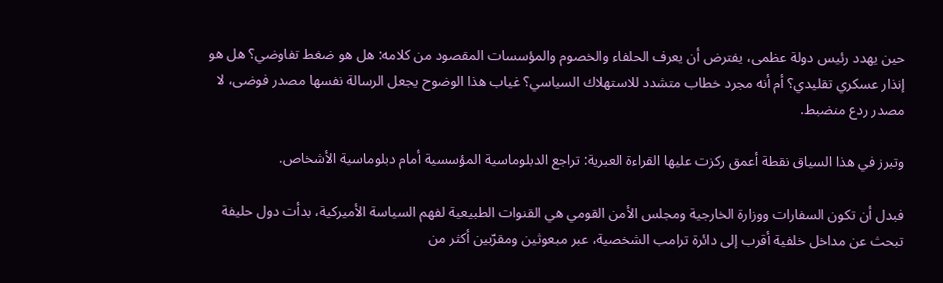حين يهدد رئيس دولة عظمى، يفترض أن يعرف الحلفاء والخصوم والمؤسسات المقصود من كلامه: هل هو ضغط تفاوضي؟ هل هو إنذار عسكري تقليدي؟ أم أنه مجرد خطاب متشدد للاستهلاك السياسي؟ غياب هذا الوضوح يجعل الرسالة نفسها مصدر فوضى، لا مصدر ردع منضبط.

وتبرز في هذا السياق نقطة أعمق ركزت عليها القراءة العبرية: تراجع الدبلوماسية المؤسسية أمام دبلوماسية الأشخاص.

فبدل أن تكون السفارات ووزارة الخارجية ومجلس الأمن القومي هي القنوات الطبيعية لفهم السياسة الأميركية، بدأت دول حليفة تبحث عن مداخل خلفية أقرب إلى دائرة ترامب الشخصية، عبر مبعوثين ومقرّبين أكثر من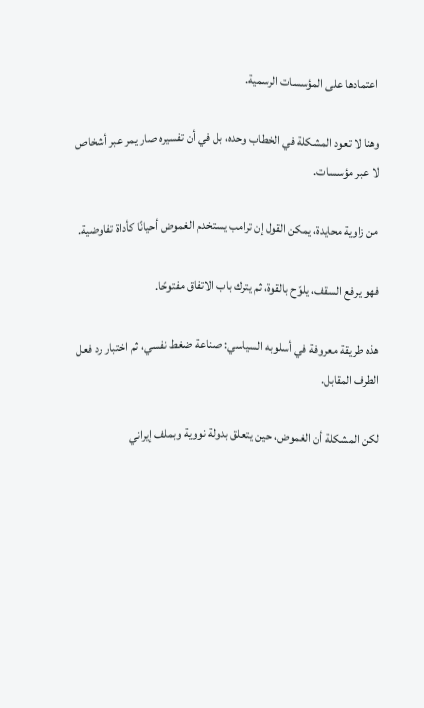اعتمادها على المؤسسات الرسمية.

وهنا لا تعود المشكلة في الخطاب وحده، بل في أن تفسيره صار يمر عبر أشخاص لا عبر مؤسسات.

من زاوية محايدة، يمكن القول إن ترامب يستخدم الغموض أحيانًا كأداة تفاوضية.

فهو يرفع السقف، يلوّح بالقوة، ثم يترك باب الاتفاق مفتوحًا.

هذه طريقة معروفة في أسلوبه السياسي: صناعة ضغط نفسي، ثم اختبار رد فعل الطرف المقابل.

لكن المشكلة أن الغموض، حين يتعلق بدولة نووية وبملف إيراني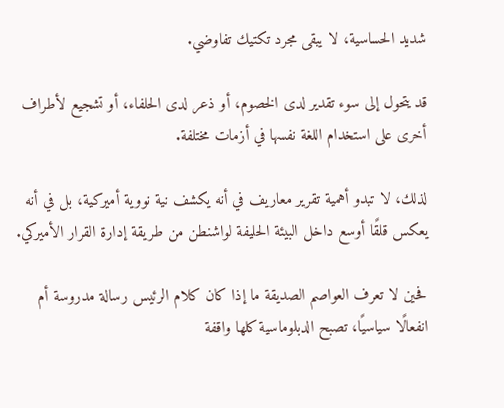شديد الحساسية، لا يبقى مجرد تكتيك تفاوضي.

قد يتحول إلى سوء تقدير لدى الخصوم، أو ذعر لدى الحلفاء، أو تشجيع لأطراف أخرى على استخدام اللغة نفسها في أزمات مختلفة.

لذلك، لا تبدو أهمية تقرير معاريف في أنه يكشف نية نووية أميركية، بل في أنه يعكس قلقًا أوسع داخل البيئة الحليفة لواشنطن من طريقة إدارة القرار الأميركي.

فحين لا تعرف العواصم الصديقة ما إذا كان كلام الرئيس رسالة مدروسة أم انفعالًا سياسيًا، تصبح الدبلوماسية كلها واقفة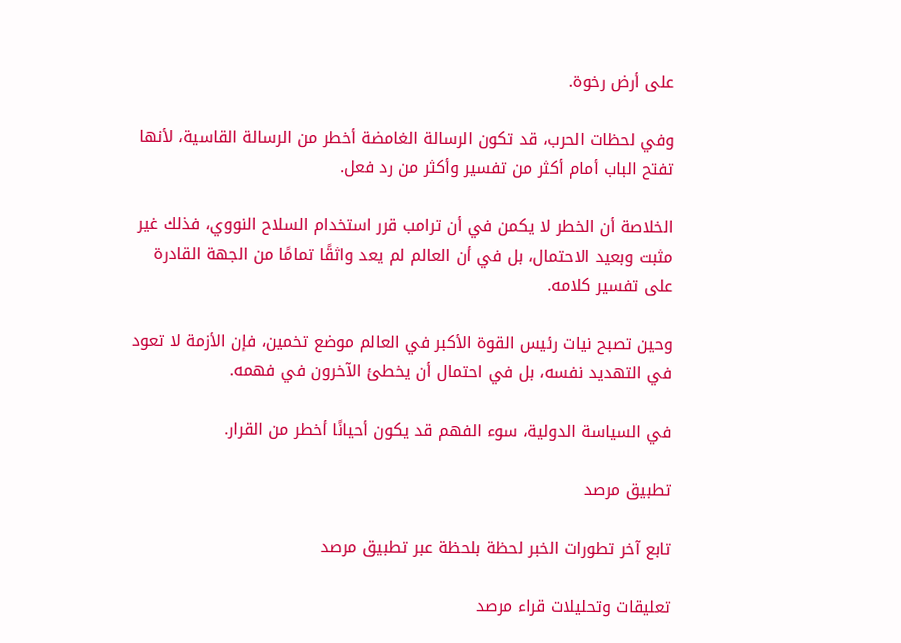على أرض رخوة.

وفي لحظات الحرب، قد تكون الرسالة الغامضة أخطر من الرسالة القاسية، لأنها تفتح الباب أمام أكثر من تفسير وأكثر من رد فعل.

الخلاصة أن الخطر لا يكمن في أن ترامب قرر استخدام السلاح النووي، فذلك غير مثبت وبعيد الاحتمال، بل في أن العالم لم يعد واثقًا تمامًا من الجهة القادرة على تفسير كلامه.

وحين تصبح نيات رئيس القوة الأكبر في العالم موضع تخمين، فإن الأزمة لا تعود في التهديد نفسه، بل في احتمال أن يخطئ الآخرون في فهمه.

في السياسة الدولية، سوء الفهم قد يكون أحيانًا أخطر من القرار.

تطبيق مرصد

تابع آخر تطورات الخبر لحظة بلحظة عبر تطبيق مرصد

تعليقات وتحليلات قراء مرصد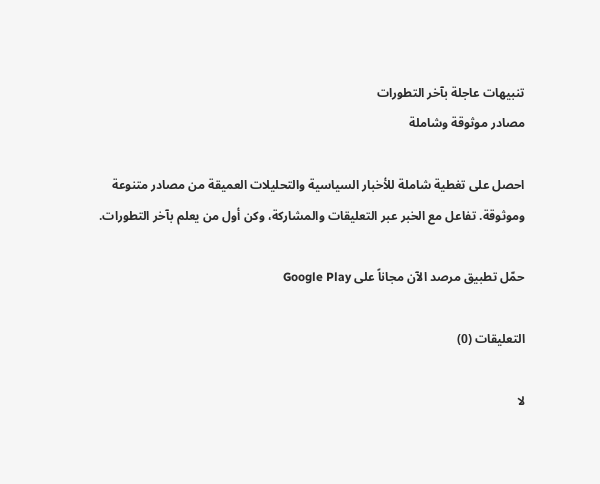تنبيهات عاجلة بآخر التطورات
مصادر موثوقة وشاملة

احصل على تغطية شاملة للأخبار السياسية والتحليلات العميقة من مصادر متنوعة وموثوقة. تفاعل مع الخبر عبر التعليقات والمشاركة، وكن أول من يعلم بآخر التطورات.

حمّل تطبيق مرصد الآن مجاناً على Google Play

التعليقات (0)

لا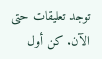توجد تعليقات حتى الآن. كن أول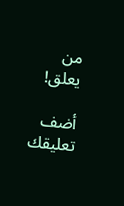من يعلق!

أضف تعليقك